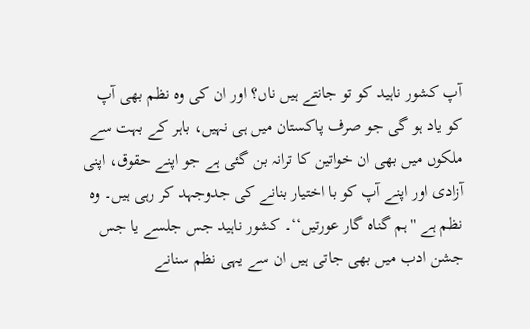آپ کشور ناہید کو تو جانتے ہیں ناں؟ اور ان کی وہ نظم بھی آپ کو یاد ہو گی جو صرف پاکستان میں ہی نہیں، باہر کے بہت سے ملکوں میں بھی ان خواتین کا ترانہ بن گئی ہے جو اپنے حقوق، اپنی آزادی اور اپنے آپ کو با اختیار بنانے کی جدوجہد کر رہی ہیں۔ وہ نظم ہے ''ہم گناہ گار عورتیں‘‘۔ کشور ناہید جس جلسے یا جس جشن ادب میں بھی جاتی ہیں ان سے یہی نظم سنانے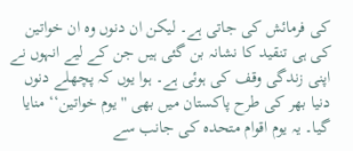کی فرمائش کی جاتی ہے۔ لیکن ان دنوں وہ ان خواتین کی ہی تنقید کا نشانہ بن گئی ہیں جن کے لیے انہوں نے اپنی زندگی وقف کی ہوئی ہے۔ ہوا یوں کہ پچھلے دنوں دنیا بھر کی طرح پاکستان میں بھی ''یوم خواتین‘‘ منایا گیا۔ یہ یوم اقوام متحدہ کی جانب سے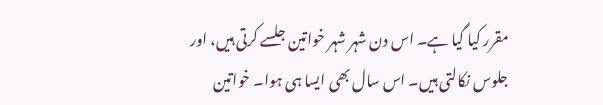مقرر کیا گیا ہے۔ اس دن شہر شہر خواتین جلسے کرتی ہیں، اور جلوس نکالتی ہیں۔ اس سال بھی ایسا ہی ہوا۔ خواتین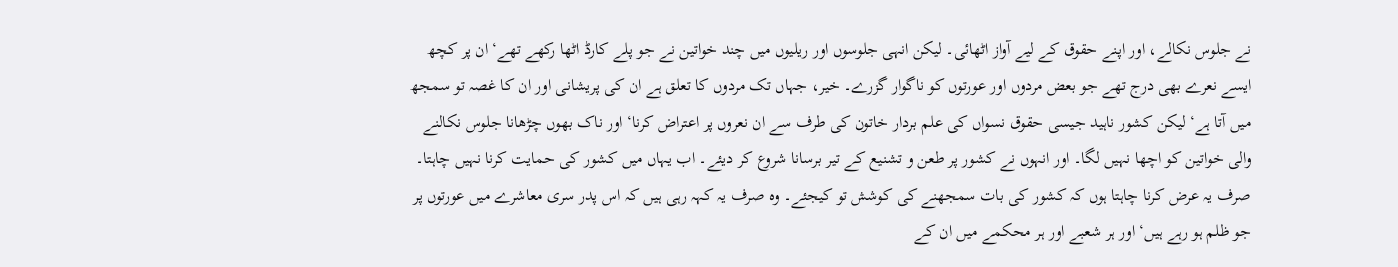نے جلوس نکالے، اور اپنے حقوق کے لیے آواز اٹھائی۔ لیکن انہی جلوسوں اور ریلیوں میں چند خواتین نے جو پلے کارڈ اٹھا رکھے تھے‘ ان پر کچھ ایسے نعرے بھی درج تھے جو بعض مردوں اور عورتوں کو ناگوار گزرے۔ خیر، جہاں تک مردوں کا تعلق ہے ان کی پریشانی اور ان کا غصہ تو سمجھ میں آتا ہے‘ لیکن کشور ناہید جیسی حقوق نسواں کی علم بردار خاتون کی طرف سے ان نعروں پر اعتراض کرنا‘ اور ناک بھوں چڑھانا جلوس نکالنے والی خواتین کو اچھا نہیں لگا۔ اور انہوں نے کشور پر طعن و تشنیع کے تیر برسانا شروع کر دیئے۔ اب یہاں میں کشور کی حمایت کرنا نہیں چاہتا۔ صرف یہ عرض کرنا چاہتا ہوں کہ کشور کی بات سمجھنے کی کوشش تو کیجئے۔ وہ صرف یہ کہہ رہی ہیں کہ اس پدر سری معاشرے میں عورتوں پر جو ظلم ہو رہے ہیں‘ اور ہر شعبے اور ہر محکمے میں ان کے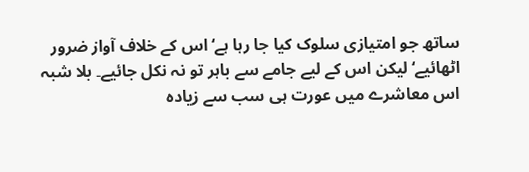ساتھ جو امتیازی سلوک کیا جا رہا ہے‘ اس کے خلاف آواز ضرور اٹھائیے‘ لیکن اس کے لیے جامے سے باہر تو نہ نکل جائیے۔ بلا شبہ اس معاشرے میں عورت ہی سب سے زیادہ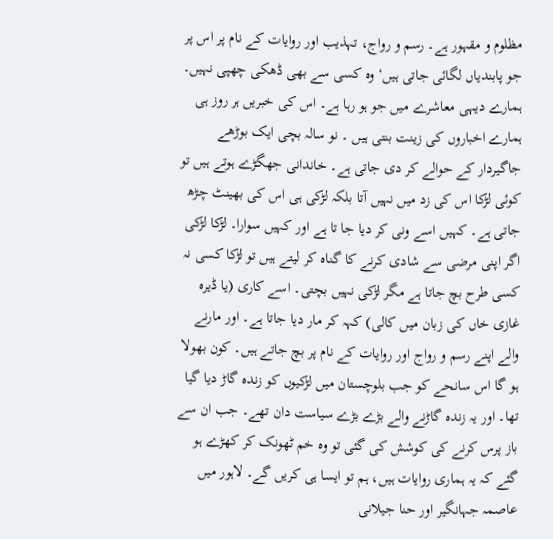مظلوم و مقہور ہے۔ رسم و رواج، تہذیب اور روایات کے نام پر اس پر جو پابندیاں لگائی جاتی ہیں‘ وہ کسی سے بھی ڈھکی چھپی نہیں۔ ہمارے دیہی معاشرے میں جو ہو رہا ہے۔ اس کی خبریں ہر روز ہی ہمارے اخباروں کی زینت بنتی ہیں ۔ نو سالہ بچی ایک بوڑھے جاگیردار کے حوالے کر دی جاتی ہے۔ خاندانی جھگڑے ہوتے ہیں تو کوئی لڑکا اس کی زد میں نہیں آتا بلکہ لڑکی ہی اس کی بھینٹ چڑھ جاتی ہے۔ کہیں اسے ونی کر دیا جا تا ہے اور کہیں سوارا۔ لڑکا لڑکی اگر اپنی مرضی سے شادی کرنے کا گناہ کر لیتے ہیں تو لڑکا کسی نہ کسی طرح بچ جاتا ہے مگر لڑکی نہیں بچتی۔ اسے کاری (یا ڈیرہ غازی خاں کی زبان میں کالی) کہہ کر مار دیا جاتا ہے۔ اور مارنے والے اپنے رسم و رواج اور روایات کے نام پر بچ جاتے ہیں۔ کون بھولا ہو گا اس سانحے کو جب بلوچستان میں لڑکیوں کو زندہ گاڑ دیا گیا تھا۔ اور یہ زندہ گاڑنے والے بڑے بڑے سیاست دان تھے۔ جب ان سے باز پرس کرنے کی کوشش کی گئی تو وہ خم ٹھونک کر کھڑے ہو گئے کہ یہ ہماری روایات ہیں، ہم تو ایسا ہی کریں گے۔ لاہور میں عاصمہ جہانگیر اور حنا جیلانی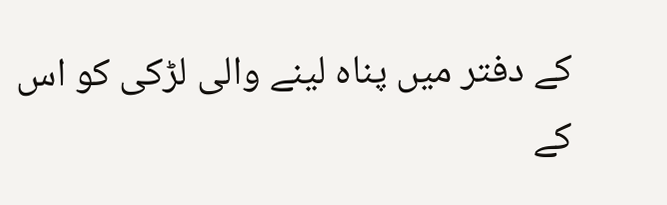کے دفتر میں پناہ لینے والی لڑکی کو اس کے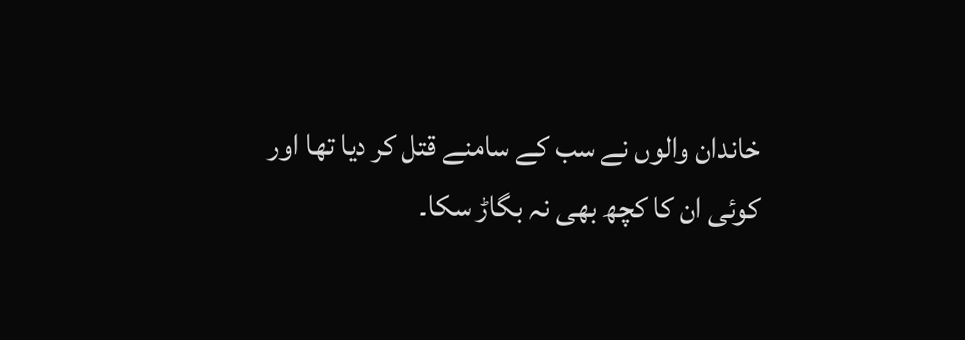خاندان والوں نے سب کے سامنے قتل کر دیا تھا اور کوئی ان کا کچھ بھی نہ بگاڑ سکا۔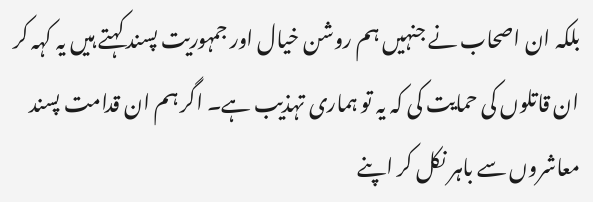بلکہ ان اصحاب نے جنہیں ہم روشن خیال اور جمہوریت پسند کہتے ہیں یہ کہہ کر ان قاتلوں کی حمایت کی کہ یہ تو ہماری تہذیب ہے۔ اگر ہم ان قدامت پسند معاشروں سے باہر نکل کر اپنے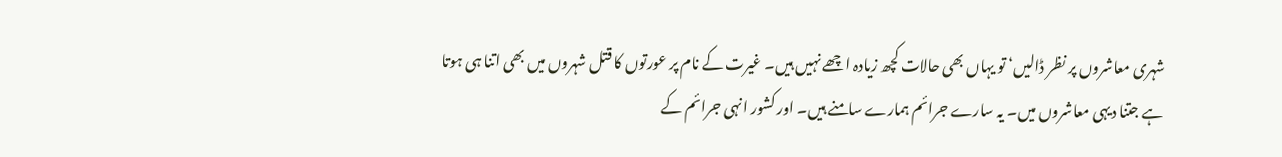شہری معاشروں پر نظر ڈالیں‘ تو یہاں بھی حالات کچھ زیادہ اچھے نہیں ہیں۔ غیرت کے نام پر عورتوں کا قتل شہروں میں بھی اتنا ہی ہوتا ہے جتنا دیہی معاشروں میں۔ یہ سارے جرائم ہمارے سامنے ہیں۔ اور کشور انہی جرائم کے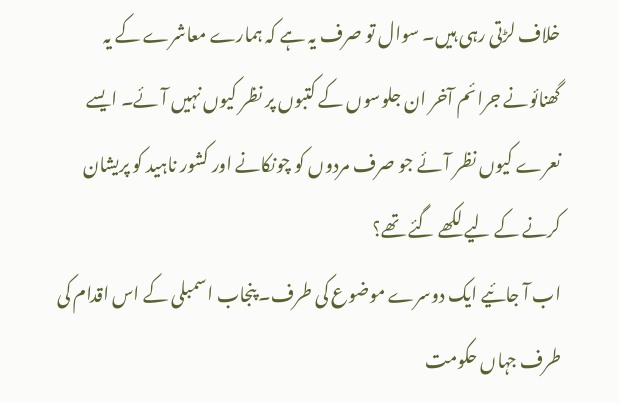خلاف لڑتی رہی ہیں۔ سوال تو صرف یہ ہے کہ ہمارے معاشرے کے یہ گھنائونے جرائم آخر ان جلوسوں کے کتبوں پر نظر کیوں نہیں آئے۔ ایسے نعرے کیوں نظر آئے جو صرف مردوں کو چونکانے اور کشور ناہید کو پریشان کرنے کے لیے لکھے گئے تھے؟
اب آ جائیے ایک دوسرے موضوع کی طرف۔ پنجاب اسمبلی کے اس اقدام کی طرف جہاں حکومت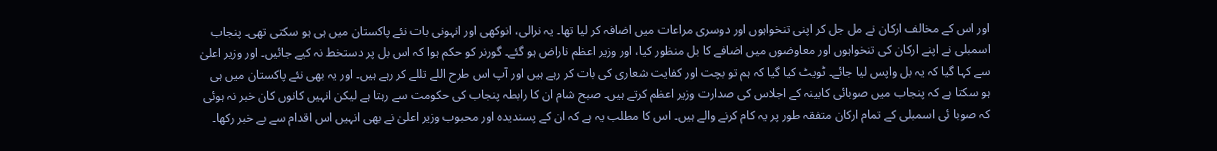اور اس کے مخالف ارکان نے مل جل کر اپنی تنخواہوں اور دوسری مراعات میں اضافہ کر لیا تھا۔ یہ نرالی، انوکھی اور انہونی بات نئے پاکستان میں ہی ہو سکتی تھی۔ پنجاب اسمبلی نے اپنے ارکان کی تنخواہوں اور معاوضوں میں اضافے کا بل منظور کیا، اور وزیر اعظم ناراض ہو گئے۔ گورنر کو حکم ہوا کہ اس بل پر دستخط نہ کیے جائیں۔ اور وزیر اعلیٰ سے کہا گیا کہ یہ بل واپس لیا جائے۔ ٹویٹ کیا گیا کہ ہم تو بچت اور کفایت شعاری کی بات کر رہے ہیں اور آپ اس طرح اللے تللے کر رہے ہیں۔ اور یہ بھی نئے پاکستان میں ہی ہو سکتا ہے کہ پنجاب میں صوبائی کابینہ کے اجلاس کی صدارت وزیر اعظم کرتے ہیں۔ صبح شام ان کا رابطہ پنجاب کی حکومت سے رہتا ہے لیکن انہیں کانوں کان خبر نہ ہوئی کہ صوبا ئی اسمبلی کے تمام ارکان متفقہ طور پر یہ کام کرنے والے ہیں۔ اس کا مطلب یہ ہے کہ ان کے پسندیدہ اور محبوب وزیر اعلیٰ نے بھی انہیں اس اقدام سے بے خبر رکھا۔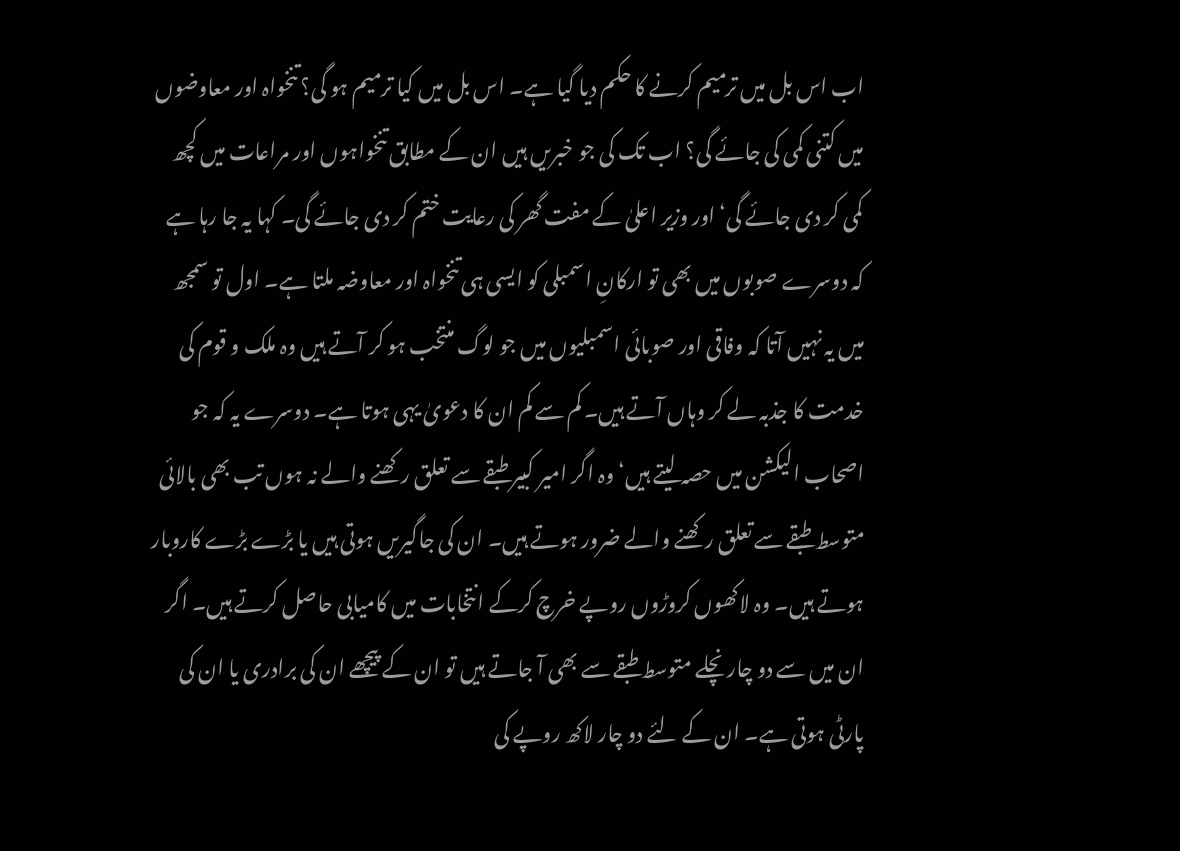اب اس بل میں ترمیم کرنے کا حکم دیا گیا ہے۔ اس بل میں کیا ترمیم ہو گی؟ تنخواہ اور معاوضوں میں کتنی کمی کی جائے گی؟ اب تک کی جو خبریں ہیں ان کے مطابق تنخواہوں اور مراعات میں کچھ کمی کر دی جائے گی‘ اور وزیر اعلیٰ کے مفت گھر کی رعایت ختم کر دی جائے گی۔ کہا یہ جا رہا ہے کہ دوسرے صوبوں میں بھی تو ارکانِ اسمبلی کو ایسی ہی تنخواہ اور معاوضہ ملتا ہے۔ اول تو سمجھ میں یہ نہیں آتا کہ وفاقی اور صوبائی اسمبلیوں میں جو لوگ منتخب ہو کر آتے ہیں وہ ملک و قوم کی خدمت کا جذبہ لے کر وہاں آتے ہیں۔ کم سے کم ان کا دعویٰ یہی ہوتا ہے۔ دوسرے یہ کہ جو اصحاب الیکشن میں حصہ لیتے ہیں‘ وہ اگر امیر کبیر طبقے سے تعلق رکھنے والے نہ ہوں تب بھی بالائی متوسط طبقے سے تعلق رکھنے والے ضرور ہوتے ہیں۔ ان کی جاگیریں ہوتی ہیں یا بڑے بڑے کاروبار ہوتے ہیں۔ وہ لاکھوں کروڑوں روپے خرچ کرکے انتخابات میں کامیابی حاصل کرتے ہیں۔ اگر ان میں سے دو چار نچلے متوسط طبقے سے بھی آ جاتے ہیں تو ان کے پیچھے ان کی برادری یا ان کی پارٹی ہوتی ہے۔ ان کے لئے دو چار لاکھ روپے کی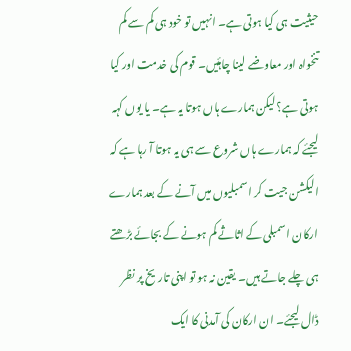حیثیت ہی کیا ہوتی ہے۔ انہیں تو خود ہی کم سے کم تنخواہ اور معاوضے لینا چاہئیں۔ قوم کی خدمت اور کیا ہوتی ہے؟ لیکن ہمارے ہاں ہوتا یہ ہے۔ یا یوں کہہ لیجئے کہ ہمارے ہاں شروع سے ہی یہ ہوتا آ رہا ہے کہ الیکشن جیت کر اسمبلیوں میں آنے کے بعد ہمارے ارکان اسمبلی کے اثاثے کم ہونے کے بجائے بڑھتے ہی چلے جاتے ہیں۔ یقین نہ ہو تو اپنی تاریخ پر نظر ڈال لیجئے۔ ان ارکان کی آمدنی کا ایک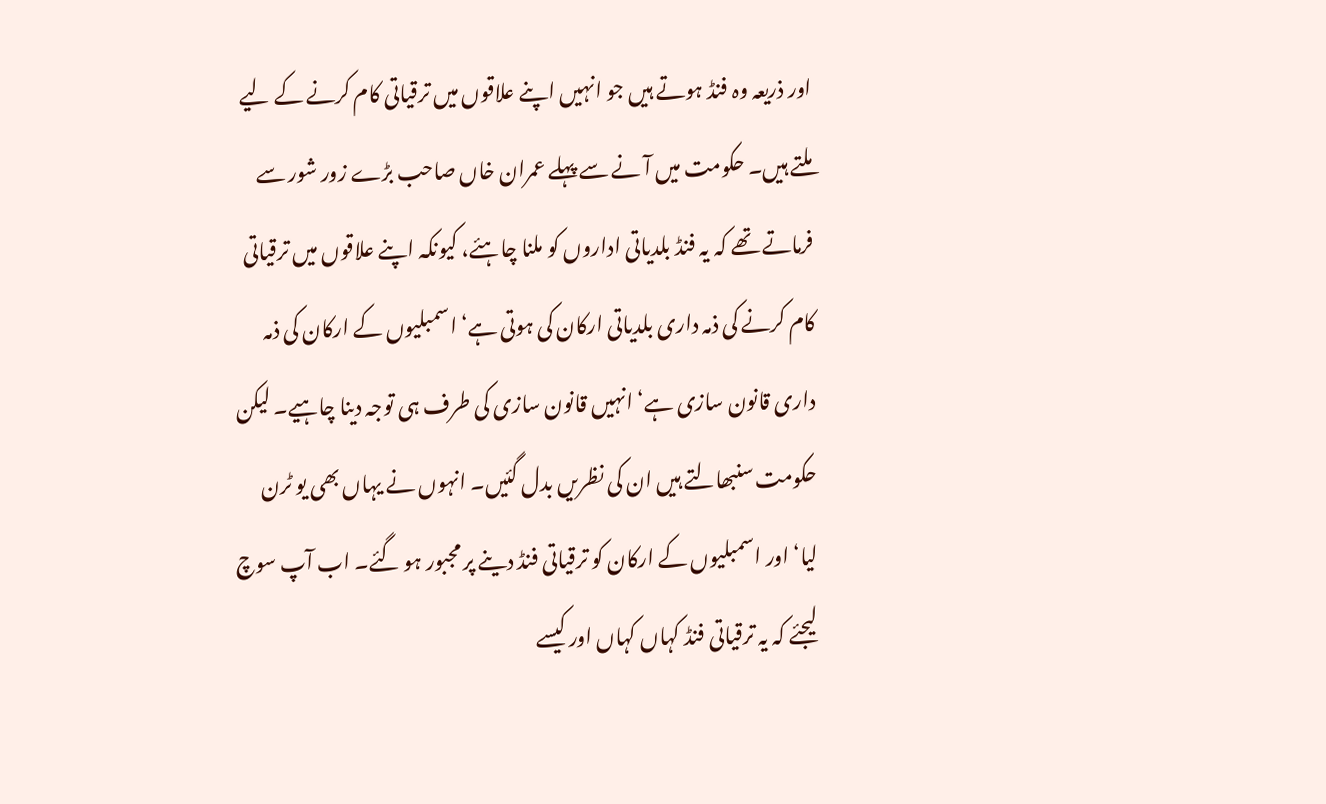اور ذریعہ وہ فنڈ ہوتے ہیں جو انہیں اپنے علاقوں میں ترقیاتی کام کرنے کے لیے ملتے ہیں۔ حکومت میں آ نے سے پہلے عمران خاں صاحب بڑے زور شور سے فرماتے تھے کہ یہ فنڈ بلدیاتی اداروں کو ملنا چاہئے، کیونکہ اپنے علاقوں میں ترقیاتی کام کرنے کی ذمہ داری بلدیاتی ارکان کی ہوتی ہے‘ اسمبلیوں کے ارکان کی ذمہ داری قانون سازی ہے‘ انہیں قانون سازی کی طرف ہی توجہ دینا چاہیے۔ لیکن حکومت سنبھالتے ہیں ان کی نظریں بدل گئیں۔ انہوں نے یہاں بھی یو ٹرن لیا‘ اور اسمبلیوں کے ارکان کو ترقیاتی فنڈ دینے پر مجبور ہو گئے۔ اب آپ سوچ لیجئے کہ یہ ترقیاتی فنڈ کہاں کہاں اور کیسے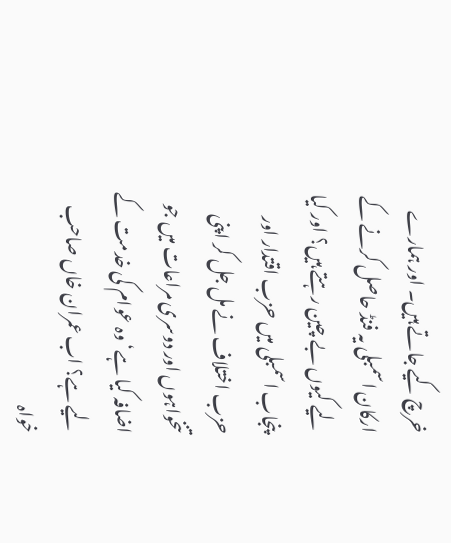خرچ کیے جاتے ہیں۔ اور ہمارے ارکان اسمبلی یہ فنڈ حاصل کرنے کے لیے کیوں بے چین رہتے ہیں؟ اور کیا پنجاب اسمبلی میں حزب اقتدار اور حزب اختلاف نے مل جل کر اپنی تنخواہوں اور دوسری مراعات میں جو اضافہ کیا ہے‘ وہ عوام کی خدمت کے لیے ہے؟ اب عمران خاں صاحب خواہ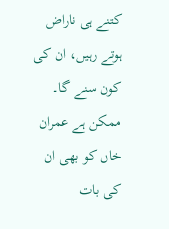کتنے ہی ناراض ہوتے رہیں، ان کی کون سنے گا۔ ممکن ہے عمران خاں کو بھی ان کی بات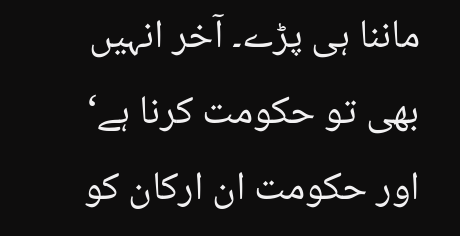ماننا ہی پڑے۔ آخر انہیں بھی تو حکومت کرنا ہے‘ اور حکومت ان ارکان کو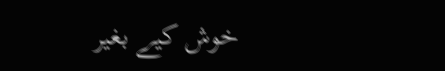خوش کیے بغیر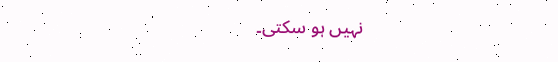نہیں ہو سکتی۔